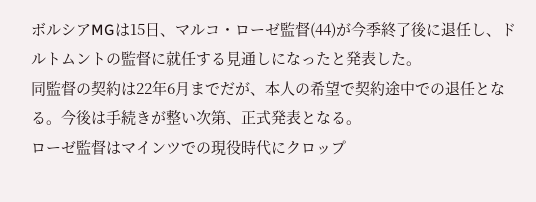ボルシアMGは15日、マルコ・ローゼ監督(44)が今季終了後に退任し、ドルトムントの監督に就任する見通しになったと発表した。
同監督の契約は22年6月までだが、本人の希望で契約途中での退任となる。今後は手続きが整い次第、正式発表となる。
ローゼ監督はマインツでの現役時代にクロップ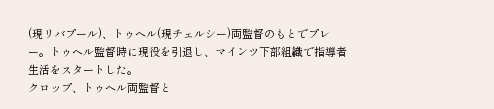(現リバプール)、トゥヘル(現チェルシー)両監督のもとでプレー。トゥヘル監督時に現役を引退し、マインツ下部組織で指導者生活をスタートした。
クロップ、トゥヘル両監督と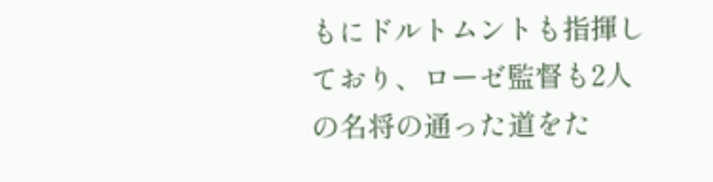もにドルトムントも指揮しており、ローゼ監督も2人の名将の通った道をた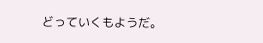どっていくもようだ。